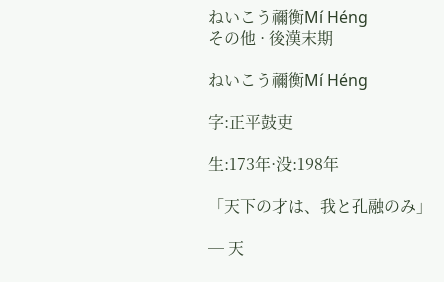ねいこう禰衡Mí Héng
その他 · 後漢末期

ねいこう禰衡Mí Héng

字:正平鼓吏

生:173年·没:198年

「天下の才は、我と孔融のみ」

─ 天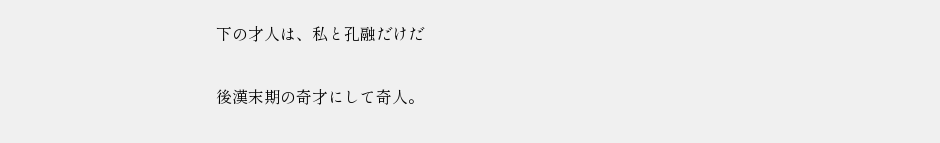下の才人は、私と孔融だけだ

後漢末期の奇才にして奇人。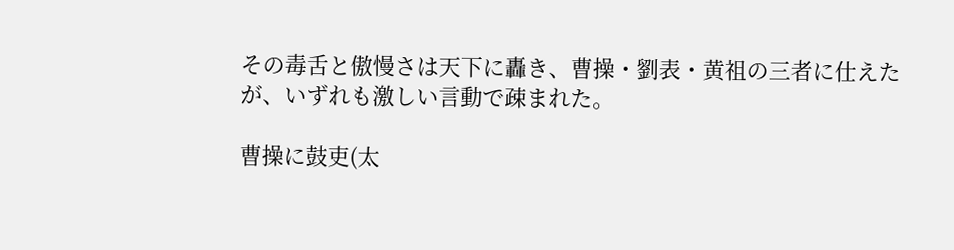その毒舌と傲慢さは天下に轟き、曹操・劉表・黄祖の三者に仕えたが、いずれも激しい言動で疎まれた。

曹操に鼓吏(太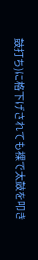鼓打ち)に格下げされても裸で太鼓を叩き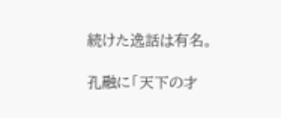続けた逸話は有名。

孔融に「天下の才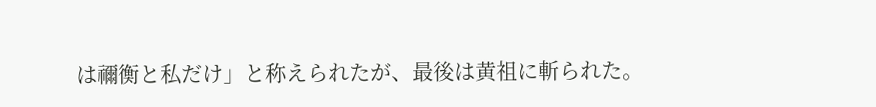は禰衡と私だけ」と称えられたが、最後は黄祖に斬られた。